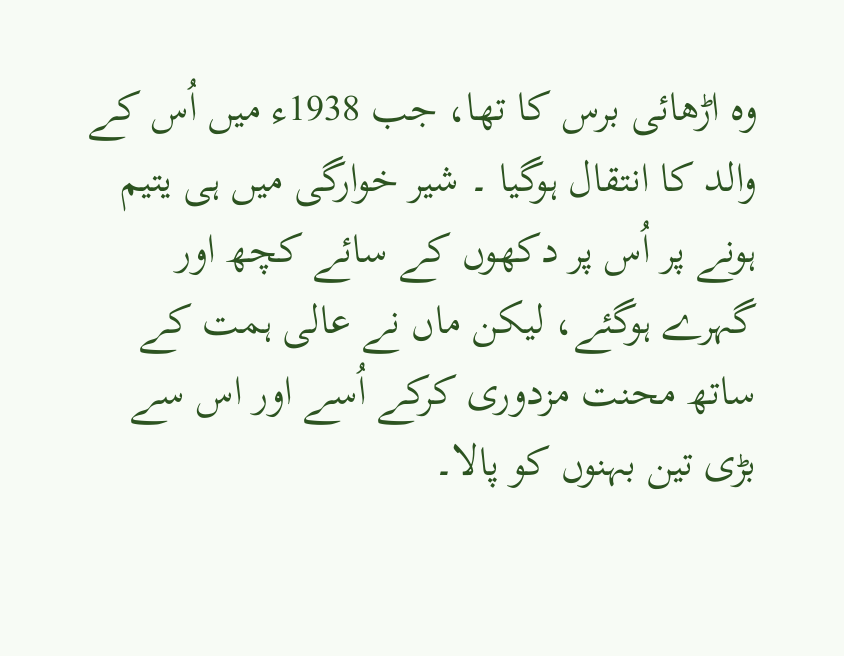وہ اڑھائی برس کا تھا، جب 1938ء میں اُس کے والد کا انتقال ہوگیا ۔ شیر خوارگی میں ہی یتیم ہونے پر اُس پر دکھوں کے سائے کچھ اور گہرے ہوگئے، لیکن ماں نے عالی ہمت کے ساتھ محنت مزدوری کرکے اُسے اور اس سے بڑی تین بہنوں کو پالا۔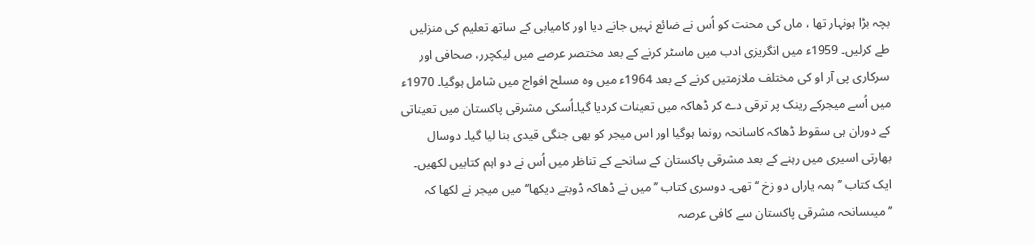بچہ بڑا ہونہار تھا ، ماں کی محنت کو اُس نے ضائع نہیں جانے دیا اور کامیابی کے ساتھ تعلیم کی منزلیں طے کرلیں۔ 1959ء میں انگریزی ادب میں ماسٹر کرنے کے بعد مختصر عرصے میں لیکچرر، صحافی اور سرکاری پی آر او کی مختلف ملازمتیں کرنے کے بعد 1964ء میں وہ مسلح افواج میں شامل ہوگیا۔ 1970ء میں اُسے میجرکے رینک پر ترقی دے کر ڈھاکہ میں تعینات کردیا گیا۔اُسکی مشرقی پاکستان میں تعیناتی کے دوران ہی سقوط ڈھاکہ کاسانحہ رونما ہوگیا اور اس میجر کو بھی جنگی قیدی بنا لیا گیا۔ دوسال بھارتی اسیری میں رہنے کے بعد مشرقی پاکستان کے سانحے کے تناظر میں اُس نے دو اہم کتابیں لکھیں۔ ایک کتاب ’’ہمہ یاراں دو زخ ‘‘ تھی۔ دوسری کتاب ’’میں نے ڈھاکہ ڈوبتے دیکھا‘‘ میں میجر نے لکھا کہ ’’میںسانحہ مشرقی پاکستان سے کافی عرصہ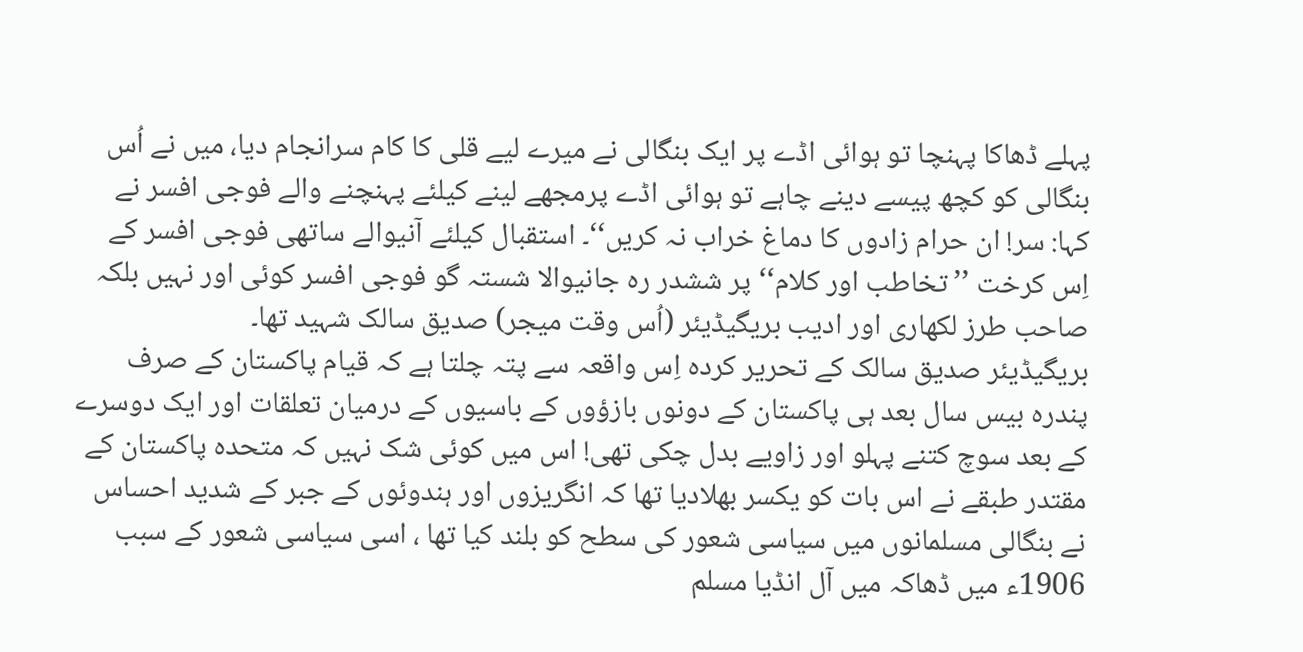پہلے ڈھاکا پہنچا تو ہوائی اڈے پر ایک بنگالی نے میرے لیے قلی کا کام سرانجام دیا، میں نے اُس بنگالی کو کچھ پیسے دینے چاہے تو ہوائی اڈے پرمجھے لینے کیلئے پہنچنے والے فوجی افسر نے کہا: سر! ان حرام زادوں کا دماغ خراب نہ کریں‘‘۔ استقبال کیلئے آنیوالے ساتھی فوجی افسر کے اِس کرخت ’’تخاطب اور کلام‘‘پر ششدر رہ جانیوالا شستہ گو فوجی افسر کوئی اور نہیں بلکہ صاحب طرز لکھاری اور ادیب بریگیڈیئر (اُس وقت میجر) صدیق سالک شہید تھا۔
بریگیڈیئر صدیق سالک کے تحریر کردہ اِس واقعہ سے پتہ چلتا ہے کہ قیام پاکستان کے صرف پندرہ بیس سال بعد ہی پاکستان کے دونوں بازؤوں کے باسیوں کے درمیان تعلقات اور ایک دوسرے کے بعد سوچ کتنے پہلو اور زاویے بدل چکی تھی! اس میں کوئی شک نہیں کہ متحدہ پاکستان کے مقتدر طبقے نے اس بات کو یکسر بھلادیا تھا کہ انگریزوں اور ہندوئوں کے جبر کے شدید احساس نے بنگالی مسلمانوں میں سیاسی شعور کی سطح کو بلند کیا تھا ، اسی سیاسی شعور کے سبب 1906ء میں ڈھاکہ میں آل انڈیا مسلم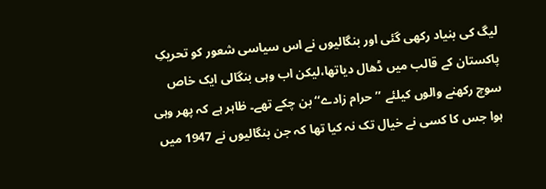لیگ کی بنیاد رکھی گئی اور بنگالیوں نے اس سیاسی شعور کو تحریکِ پاکستان کے قالب میں ڈھال دیاتھا،لیکن اب وہی بنگالی ایک خاص سوچ رکھنے والوں کیلئے ’’حرام زادے‘‘ بن چکے تھے۔ ظاہر ہے کہ پھر وہی ہوا جس کا کسی نے خیال تک نہ کیا تھا کہ جن بنگالیوں نے 1947 میں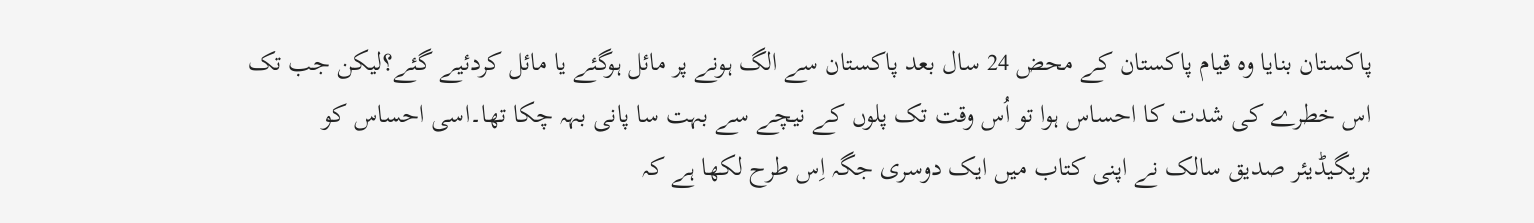پاکستان بنایا وہ قیام پاکستان کے محض 24 سال بعد پاکستان سے الگ ہونے پر مائل ہوگئے یا مائل کردئیے گئے؟لیکن جب تک اس خطرے کی شدت کا احساس ہوا تو اُس وقت تک پلوں کے نیچے سے بہت سا پانی بہہ چکا تھا۔اسی احساس کو بریگیڈیئر صدیق سالک نے اپنی کتاب میں ایک دوسری جگہ اِس طرح لکھا ہے کہ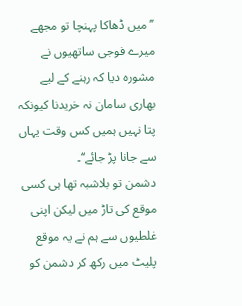’’میں ڈھاکا پہنچا تو مجھے میرے فوجی ساتھیوں نے مشورہ دیا کہ رہنے کے لیے بھاری سامان نہ خریدنا کیونکہ پتا نہیں ہمیں کس وقت یہاں سے جانا پڑ جائے‘‘۔
دشمن تو بلاشبہ تھا ہی کسی موقع کی تاڑ میں لیکن اپنی غلطیوں سے ہم نے یہ موقع پلیٹ میں رکھ کر دشمن کو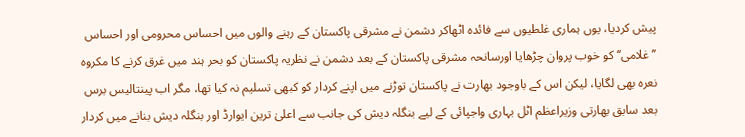پیش کردیا، یوں ہماری غلطیوں سے فائدہ اٹھاکر دشمن نے مشرقی پاکستان کے رہنے والوں میں احساس محرومی اور احساس ’’غلامی‘‘ کو خوب پروان چڑھایا اورسانحہ مشرقی پاکستان کے بعد دشمن نے نظریہ پاکستان کو بحر ہند میں غرق کرنے کا مکروہ نعرہ بھی لگایا، لیکن اس کے باوجود بھارت نے پاکستان توڑنے میں اپنے کردار کو کبھی تسلیم نہ کیا تھا، مگر اب پینتالیس برس بعد سابق بھارتی وزیراعظم اٹل بہاری واجپائی کے لیے بنگلہ دیش کی جانب سے اعلیٰ ترین ایوارڈ اور بنگلہ دیش بنانے میں کردار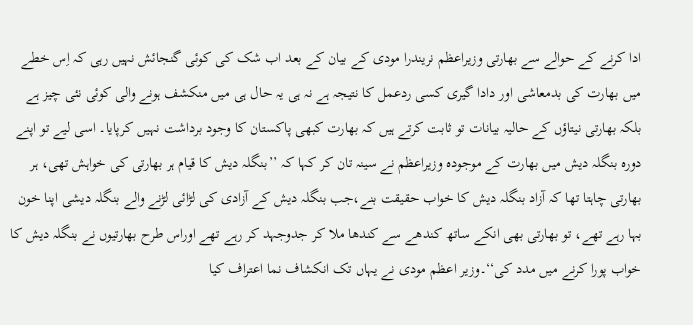ادا کرنے کے حوالے سے بھارتی وزیراعظم نریندرا مودی کے بیان کے بعد اب شک کی کوئی گنجائش نہیں رہی کہ اِس خطے میں بھارت کی بدمعاشی اور دادا گیری کسی ردعمل کا نتیجہ ہے نہ ہی یہ حال ہی میں منکشف ہونے والی کوئی نئی چیز ہے بلکہ بھارتی نیتاؤں کے حالیہ بیانات تو ثابت کرتے ہیں کہ بھارت کبھی پاکستان کا وجود برداشت نہیں کرپایا۔ اسی لیے تو اپنے دورہ بنگلہ دیش میں بھارت کے موجودہ وزیراعظم نے سینہ تان کر کہا کہ ’’بنگلہ دیش کا قیام ہر بھارتی کی خواہش تھی، ہر بھارتی چاہتا تھا کہ آزاد بنگلہ دیش کا خواب حقیقت بنے،جب بنگلہ دیش کے آزادی کی لڑائی لڑنے والے بنگلہ دیشی اپنا خون بہا رہے تھے، تو بھارتی بھی انکے ساتھ کندھے سے کندھا ملا کر جدوجہد کر رہے تھے اوراس طرح بھارتیوں نے بنگلہ دیش کا خواب پورا کرنے میں مدد کی‘‘۔وزیر اعظم مودی نے یہاں تک انکشاف نما اعتراف کیا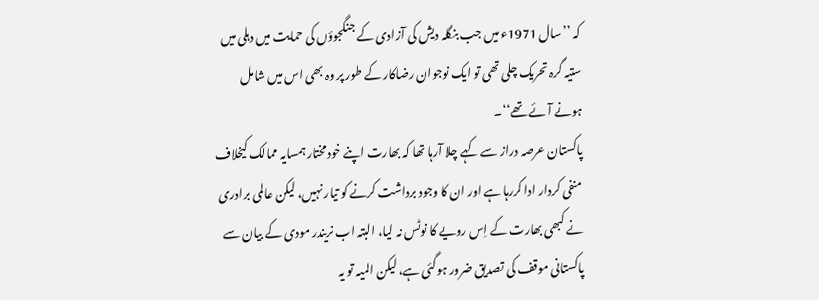کہ ’’سال 1971ء میں جب بنگلہ دیش کی آزادی کے جنگجوؤں کی حمایت میں دہلی میں ستیہ گرہ تحریک چلی تھی تو ایک نوجوان رضاکار کے طور پر وہ بھی اس میں شامل ہونے آئے تھے‘‘۔
پاکستان عرصہ دراز سے کہے چلا آرہا تھا کہ بھارت اپنے خودمختار ہمسایہ ممالک کیخلاف منفی کردار ادا کررہا ہے اور ان کا وجود برداشت کرنے کو تیار نہیں، لیکن عالمی برادری نے کبھی بھارت کے اِس رویے کا نوٹس نہ لیا، البتہ اب نریندر مودی کے بیان سے پاکستانی موقف کی تصدیق ضرور ہوگئی ہے، لیکن المیہ تو یہ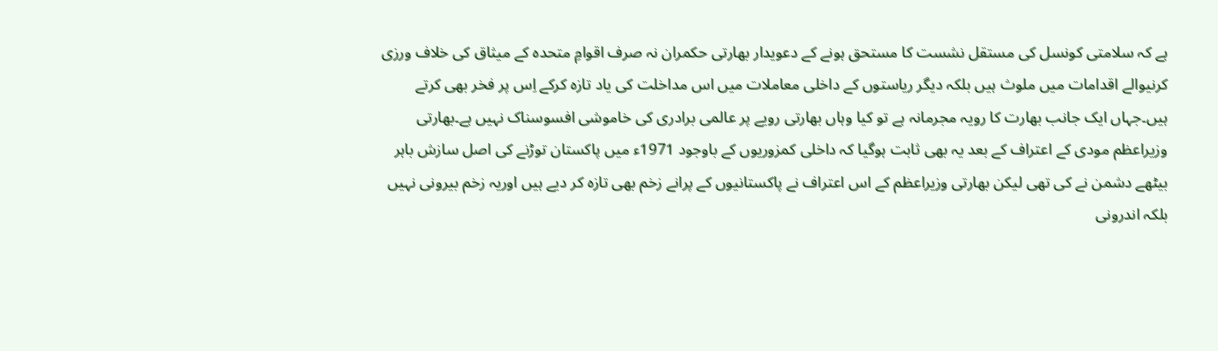ہے کہ سلامتی کونسل کی مستقل نشست کا مستحق ہونے کے دعویدار بھارتی حکمران نہ صرف اقوامِ متحدہ کے میثاق کی خلاف ورزی کرنیوالے اقدامات میں ملوث ہیں بلکہ دیگر ریاستوں کے داخلی معاملات میں اس مداخلت کی یاد تازہ کرکے اِس پر فخر بھی کرتے ہیں۔جہاں ایک جانب بھارت کا رویہ مجرمانہ ہے تو کیا وہاں بھارتی رویے پر عالمی برادری کی خاموشی افسوسناک نہیں ہے۔بھارتی وزیراعظم مودی کے اعتراف کے بعد یہ بھی ثابت ہوگیا کہ داخلی کمزوریوں کے باوجود 1971ء میں پاکستان توڑنے کی اصل سازش باہر بیٹھے دشمن نے کی تھی لیکن بھارتی وزیراعظم کے اس اعتراف نے پاکستانیوں کے پرانے زخم بھی تازہ کر دیے ہیں اوریہ زخم بیرونی نہیں بلکہ اندرونی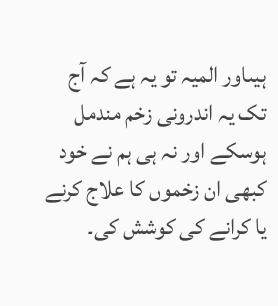ہیںاور المیہ تو یہ ہے کہ آج تک یہ اندرونی زخم مندمل ہوسکے اور نہ ہی ہم نے خود کبھی ان زخموں کا علاج کرنے یا کرانے کی کوشش کی۔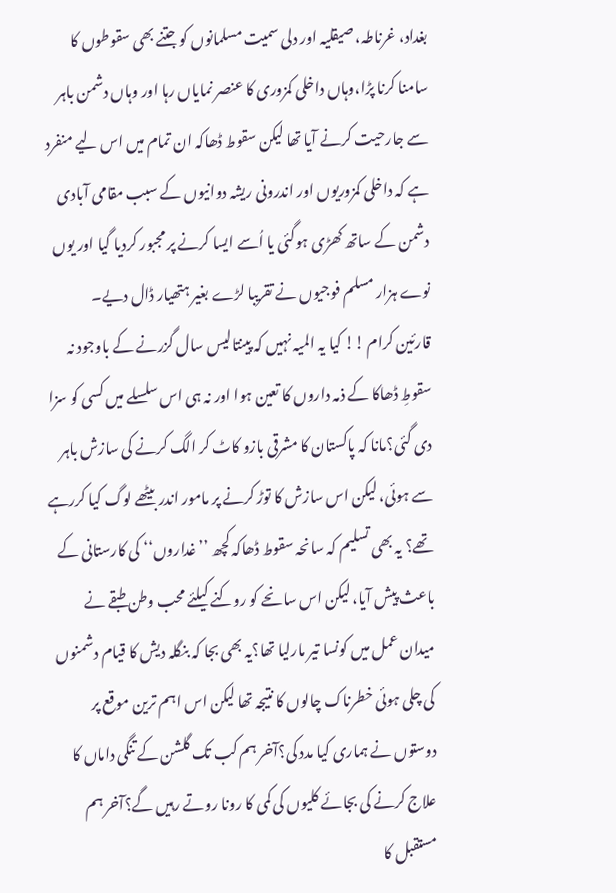بغداد، غرناطہ، صیقلیہ اور دلی سمیت مسلمانوں کو جتنے بھی سقوطوں کا سامنا کرنا پڑا،وہاں داخلی کمزوری کا عنصر نمایاں رہا اور وہاں دشمن باہر سے جارحیت کرنے آیا تھا لیکن سقوط ڈھاکہ ان تمام میں اس لیے منفرد ہے کہ داخلی کمزوریوں اور اندرونی ریشہ دوانیوں کے سبب مقامی آبادی دشمن کے ساتھ کھڑی ہوگئی یا اُسے ایسا کرنے پر مجبور کردیا گیا اور یوں نوے ہزار مسلم فوجیوں نے تقریبا لڑے بغیر ہتھیار ڈال دیے۔
قارئین کرام !! کیا یہ المیہ نہیں کہ پینتالیس سال گزرنے کے باوجود نہ سقوطِ ڈھاکا کے ذمہ داروں کا تعین ہوا اور نہ ہی اس سلسلے میں کسی کو سزا دی گئی؟مانا کہ پاکستان کا مشرقی بازو کاٹ کر الگ کرنے کی سازش باہر سے ہوئی، لیکن اس سازش کا توڑ کرنے پر مامور اندر بیٹھے لوگ کیا کررہے تھے؟ یہ بھی تسلیم کہ سانحہ سقوط ڈھاکہ کچھ ’’غداروں‘‘ کی کارستانی کے باعث پیش آیا، لیکن اس سانحے کو روکنے کیلئے محب وطن طبقے نے میدان عمل میں کونسا تیر مارلیا تھا؟یہ بھی بجا کہ بنگلہ دیش کا قیام دشمنوں کی چلی ہوئی خطرناک چالوں کا نتیجہ تھا لیکن اس اہم ترین موقع پر دوستوں نے ہماری کیا مدد کی؟آخر ہم کب تک گلشن کے تنگی داماں کا علاج کرنے کی بجائے کلیوں کی کمی کا رونا روتے رہیں گے؟آخر ہم مستقبل کا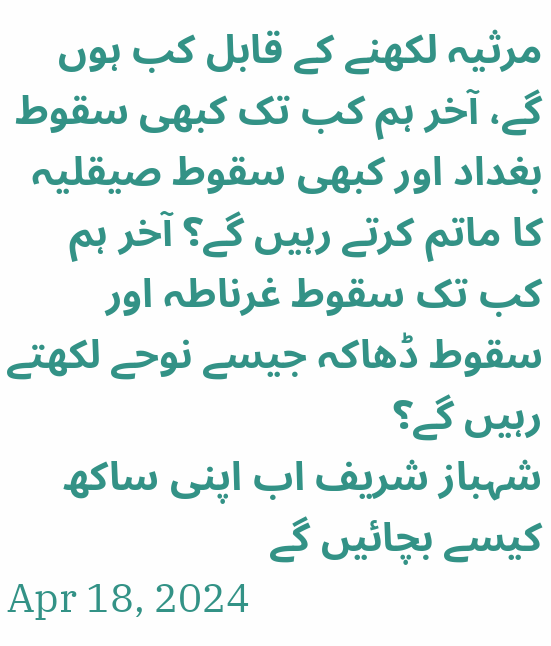مرثیہ لکھنے کے قابل کب ہوں گے، آخر ہم کب تک کبھی سقوط بغداد اور کبھی سقوط صیقلیہ کا ماتم کرتے رہیں گے؟ آخر ہم کب تک سقوط غرناطہ اور سقوط ڈھاکہ جیسے نوحے لکھتے رہیں گے؟
شہباز شریف اب اپنی ساکھ کیسے بچائیں گے
Apr 18, 2024